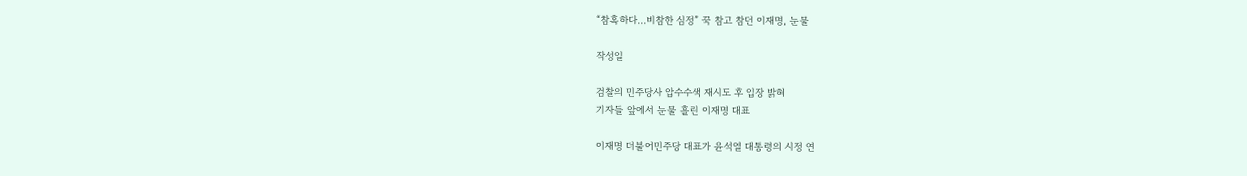“참혹하다…비참한 심정” 꾹 참고 참던 이재명, 눈물

작성일

검찰의 민주당사 압수수색 재시도 후 입장 밝혀
기자들 앞에서 눈물 흘린 이재명 대표

이재명 더불어민주당 대표가 윤석열 대통령의 시정 연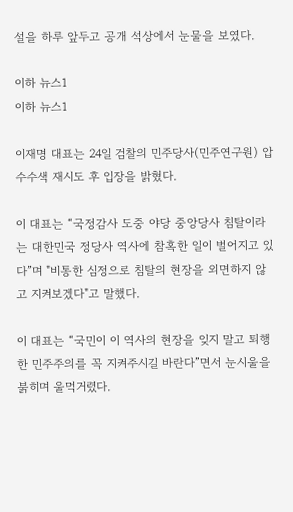설을 하루 앞두고 공개 석상에서 눈물을 보였다.

이하 뉴스1
이하 뉴스1

이재명 대표는 24일 검찰의 민주당사(민주연구원) 압수수색 재시도 후 입장을 밝혔다.

이 대표는 “국정감사 도중 야당 중앙당사 침탈이라는 대한민국 정당사 역사에 참혹한 일이 벌어지고 있다”며 "비통한 심정으로 침탈의 현장을 외면하지 않고 지켜보겠다"고 말했다.

이 대표는 “국민이 이 역사의 현장을 잊지 말고 퇴행한 민주주의를 꼭 지켜주시길 바란다”면서 눈시울을 붉히며 울먹거렸다.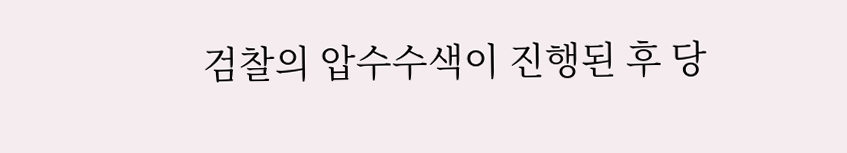검찰의 압수수색이 진행된 후 당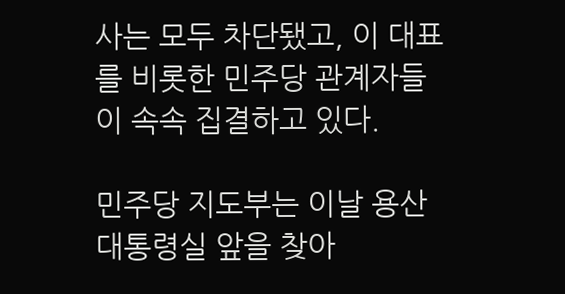사는 모두 차단됐고, 이 대표를 비롯한 민주당 관계자들이 속속 집결하고 있다.

민주당 지도부는 이날 용산 대통령실 앞을 찾아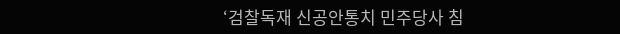‘검찰독재 신공안통치 민주당사 침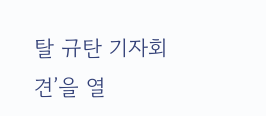탈 규탄 기자회견’을 열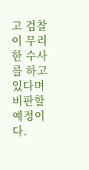고 검찰이 무리한 수사를 하고 있다며 비판할 예정이다.